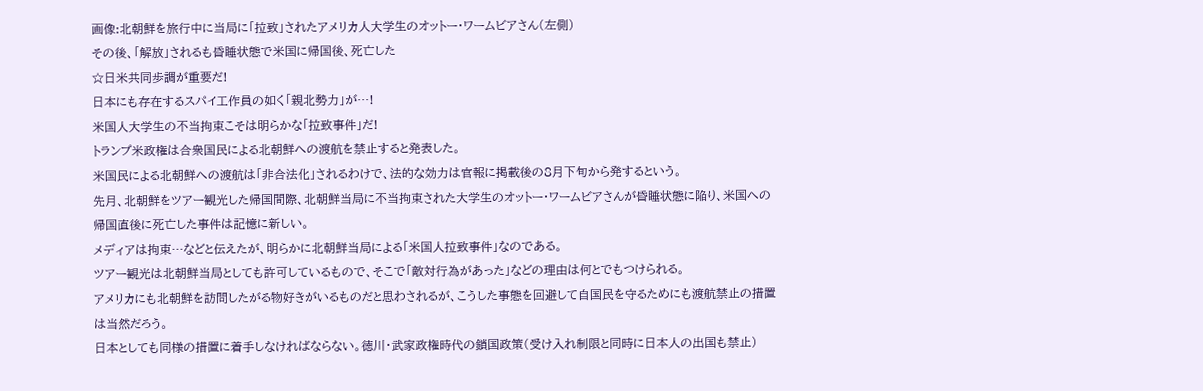画像:北朝鮮を旅行中に当局に「拉致」されたアメリカ人大学生のオットー・ワームビアさん(左側)
その後、「解放」されるも昏睡状態で米国に帰国後、死亡した
☆日米共同歩調が重要だ!
日本にも存在するスパイ工作員の如く「親北勢力」が…!
米国人大学生の不当拘束こそは明らかな「拉致事件」だ!
トランプ米政権は合衆国民による北朝鮮への渡航を禁止すると発表した。
米国民による北朝鮮への渡航は「非合法化」されるわけで、法的な効力は官報に掲載後の8月下旬から発するという。
先月、北朝鮮をツアー観光した帰国間際、北朝鮮当局に不当拘束された大学生のオットー・ワームビアさんが昏睡状態に陥り、米国への帰国直後に死亡した事件は記憶に新しい。
メディアは拘束…などと伝えたが、明らかに北朝鮮当局による「米国人拉致事件」なのである。
ツアー観光は北朝鮮当局としても許可しているもので、そこで「敵対行為があった」などの理由は何とでもつけられる。
アメリカにも北朝鮮を訪問したがる物好きがいるものだと思わされるが、こうした事態を回避して自国民を守るためにも渡航禁止の措置は当然だろう。
日本としても同様の措置に着手しなければならない。徳川・武家政権時代の鎖国政策(受け入れ制限と同時に日本人の出国も禁止)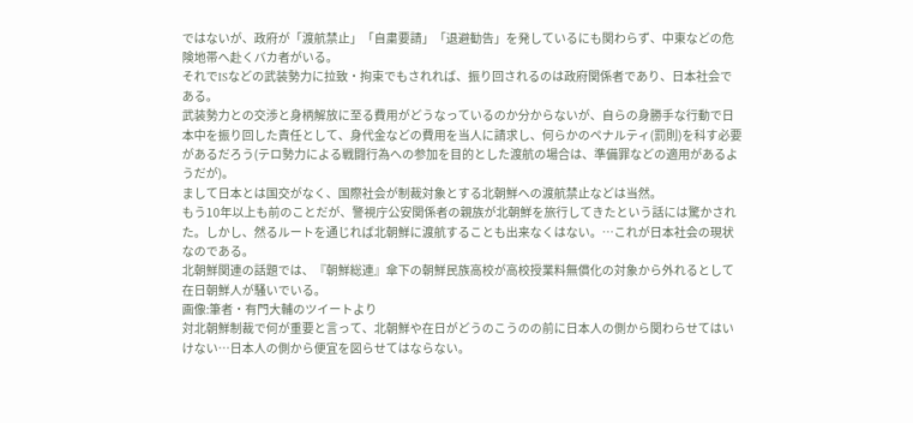ではないが、政府が「渡航禁止」「自粛要請」「退避勧告」を発しているにも関わらず、中東などの危険地帯へ赴くバカ者がいる。
それでISなどの武装勢力に拉致・拘束でもされれば、振り回されるのは政府関係者であり、日本社会である。
武装勢力との交渉と身柄解放に至る費用がどうなっているのか分からないが、自らの身勝手な行動で日本中を振り回した責任として、身代金などの費用を当人に請求し、何らかのペナルティ(罰則)を科す必要があるだろう(テロ勢力による戦闘行為への参加を目的とした渡航の場合は、準備罪などの適用があるようだが)。
まして日本とは国交がなく、国際社会が制裁対象とする北朝鮮への渡航禁止などは当然。
もう10年以上も前のことだが、警視庁公安関係者の親族が北朝鮮を旅行してきたという話には驚かされた。しかし、然るルートを通じれば北朝鮮に渡航することも出来なくはない。…これが日本社会の現状なのである。
北朝鮮関連の話題では、『朝鮮総連』傘下の朝鮮民族高校が高校授業料無償化の対象から外れるとして在日朝鮮人が騒いでいる。
画像:筆者・有門大輔のツイートより
対北朝鮮制裁で何が重要と言って、北朝鮮や在日がどうのこうのの前に日本人の側から関わらせてはいけない…日本人の側から便宜を図らせてはならない。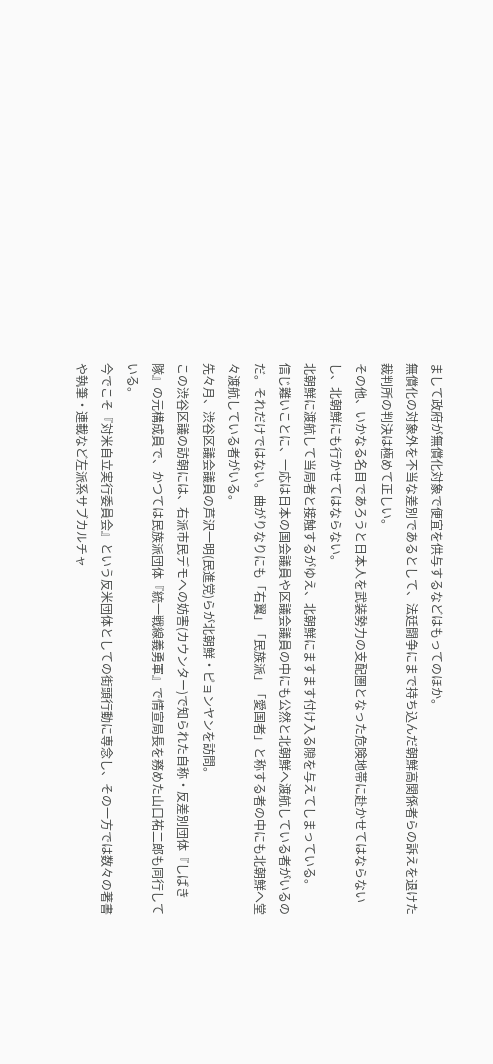まして政府が無償化対象で便宜を供与するなどはもってのほか。
無償化の対象外を不当な差別であるとして、法廷闘争にまで持ち込んだ朝鮮高関係者らの訴えを退けた裁判所の判決は極めて正しい。
その他、いかなる名目であろうと日本人を武装勢力の支配圏となった危険地帯に赴かせてはならないし、北朝鮮にも行かせてはならない。
北朝鮮に渡航して当局者と接触するがゆえ、北朝鮮にますます付け入る隙を与えてしまっている。
信じ難いことに、一応は日本の国会議員や区議会議員の中にも公然と北朝鮮へ渡航している者がいるのだ。それだけではない。曲がりなりにも「右翼」「民族派」「愛国者」と称する者の中にも北朝鮮へ堂々渡航している者がいる。
先々月、渋谷区議会議員の芦沢一明(民進党)らが北朝鮮・ピョンヤンを訪問。
この渋谷区議の訪朝には、右派市民デモへの妨害(カウンター)で知られた自称・反差別団体『しばき隊』の元構成員で、かつては民族派団体『統一戦線義勇軍』で情宣局長を務めた山口祐二郎も同行している。
今でこそ『対米自立実行委員会』という反米団体としての街頭行動に専念し、その一方では数々の著書や執筆・連載など左派系サブカルチャ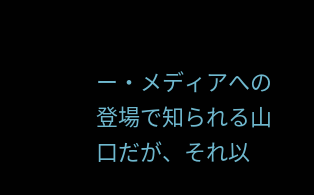ー・メディアへの登場で知られる山口だが、それ以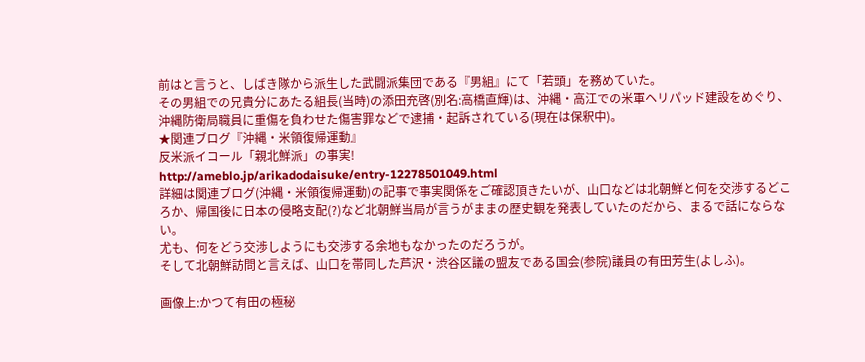前はと言うと、しばき隊から派生した武闘派集団である『男組』にて「若頭」を務めていた。
その男組での兄貴分にあたる組長(当時)の添田充啓(別名:高橋直輝)は、沖縄・高江での米軍ヘリパッド建設をめぐり、沖縄防衛局職員に重傷を負わせた傷害罪などで逮捕・起訴されている(現在は保釈中)。
★関連ブログ『沖縄・米領復帰運動』
反米派イコール「親北鮮派」の事実!
http://ameblo.jp/arikadodaisuke/entry-12278501049.html
詳細は関連ブログ(沖縄・米領復帰運動)の記事で事実関係をご確認頂きたいが、山口などは北朝鮮と何を交渉するどころか、帰国後に日本の侵略支配(?)など北朝鮮当局が言うがままの歴史観を発表していたのだから、まるで話にならない。
尤も、何をどう交渉しようにも交渉する余地もなかったのだろうが。
そして北朝鮮訪問と言えば、山口を帯同した芦沢・渋谷区議の盟友である国会(参院)議員の有田芳生(よしふ)。

画像上:かつて有田の極秘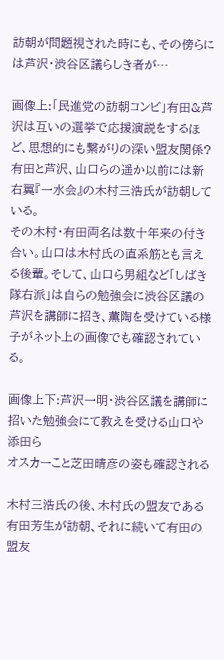訪朝が問題視された時にも、その傍らには芦沢・渋谷区議らしき者が…

画像上:「民進党の訪朝コンビ」有田&芦沢は互いの選挙で応援演説をするほど、思想的にも繋がりの深い盟友関係?
有田と芦沢、山口らの遥か以前には新右翼『一水会』の木村三浩氏が訪朝している。
その木村・有田両名は数十年来の付き合い。山口は木村氏の直系筋とも言える後輩。そして、山口ら男組など「しばき隊右派」は自らの勉強会に渋谷区議の芦沢を講師に招き、薫陶を受けている様子がネット上の画像でも確認されている。

画像上下:芦沢一明・渋谷区議を講師に招いた勉強会にて教えを受ける山口や添田ら
オスカーこと芝田晴彦の姿も確認される

木村三浩氏の後、木村氏の盟友である有田芳生が訪朝、それに続いて有田の盟友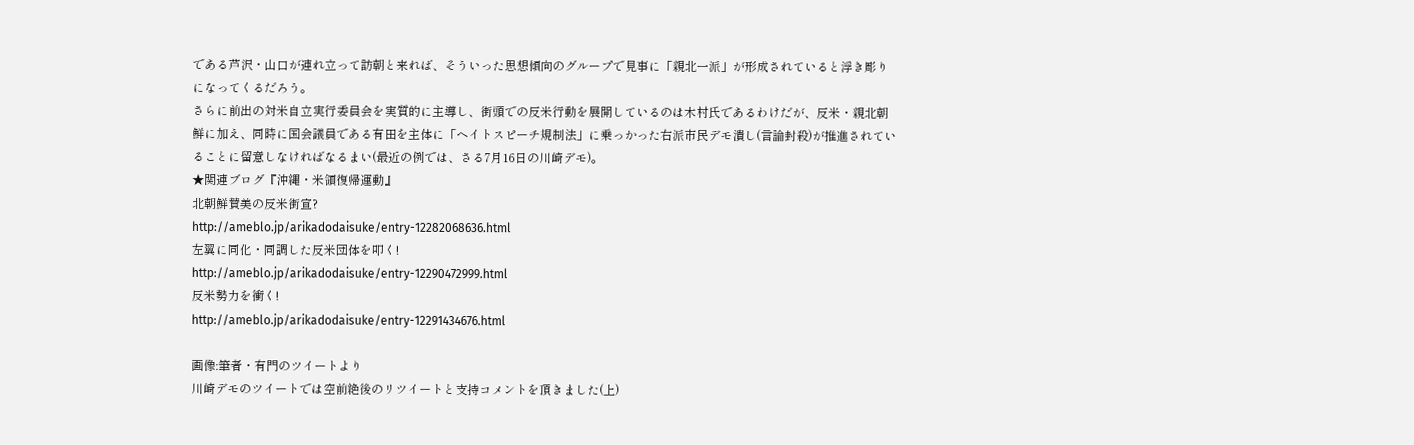である芦沢・山口が連れ立って訪朝と来れば、そういった思想傾向のグループで見事に「親北一派」が形成されていると浮き彫りになってくるだろう。
さらに前出の対米自立実行委員会を実質的に主導し、街頭での反米行動を展開しているのは木村氏であるわけだが、反米・親北朝鮮に加え、同時に国会議員である有田を主体に「ヘイトスピーチ規制法」に乗っかった右派市民デモ潰し(言論封殺)が推進されていることに留意しなければなるまい(最近の例では、さる7月16日の川崎デモ)。
★関連ブログ『沖縄・米領復帰運動』
北朝鮮賛美の反米街宣?
http://ameblo.jp/arikadodaisuke/entry-12282068636.html
左翼に同化・同調した反米団体を叩く!
http://ameblo.jp/arikadodaisuke/entry-12290472999.html
反米勢力を衝く!
http://ameblo.jp/arikadodaisuke/entry-12291434676.html

画像:筆者・有門のツイートより
川崎デモのツイートでは空前絶後のリツイートと支持コメントを頂きました(上)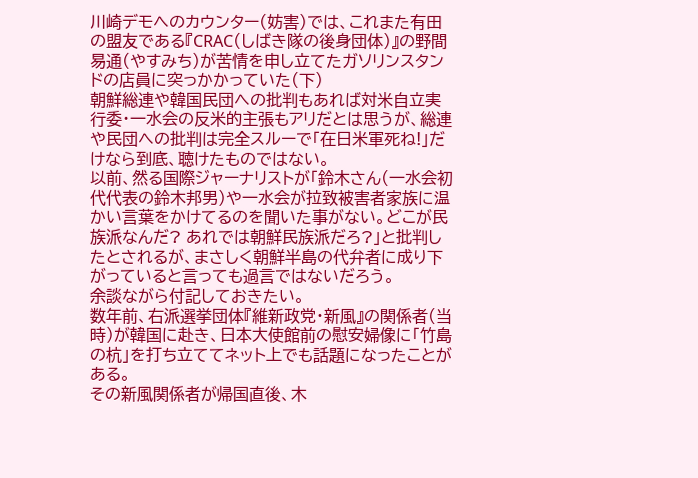川崎デモへのカウンター(妨害)では、これまた有田の盟友である『CRAC(しばき隊の後身団体)』の野間易通(やすみち)が苦情を申し立てたガソリンスタンドの店員に突っかかっていた(下)
朝鮮総連や韓国民団への批判もあれば対米自立実行委・一水会の反米的主張もアリだとは思うが、総連や民団への批判は完全スルーで「在日米軍死ね!」だけなら到底、聴けたものではない。
以前、然る国際ジャーナリストが「鈴木さん(一水会初代代表の鈴木邦男)や一水会が拉致被害者家族に温かい言葉をかけてるのを聞いた事がない。どこが民族派なんだ? あれでは朝鮮民族派だろ?」と批判したとされるが、まさしく朝鮮半島の代弁者に成り下がっていると言っても過言ではないだろう。
余談ながら付記しておきたい。
数年前、右派選挙団体『維新政党・新風』の関係者(当時)が韓国に赴き、日本大使館前の慰安婦像に「竹島の杭」を打ち立ててネット上でも話題になったことがある。
その新風関係者が帰国直後、木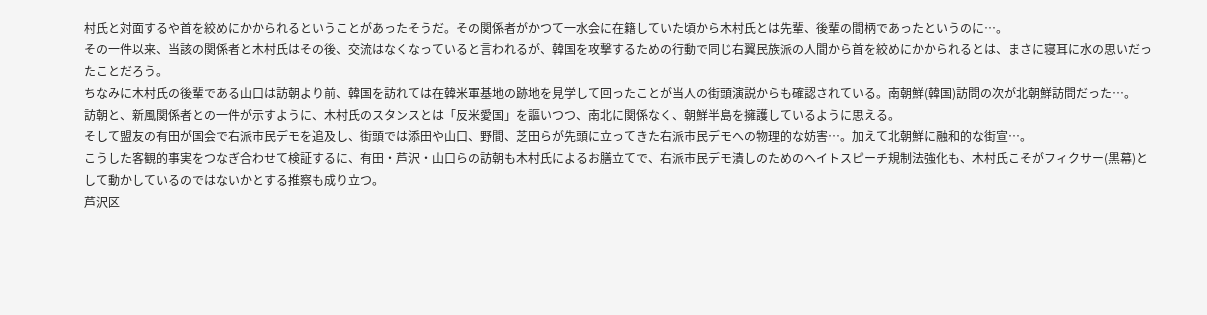村氏と対面するや首を絞めにかかられるということがあったそうだ。その関係者がかつて一水会に在籍していた頃から木村氏とは先輩、後輩の間柄であったというのに…。
その一件以来、当該の関係者と木村氏はその後、交流はなくなっていると言われるが、韓国を攻撃するための行動で同じ右翼民族派の人間から首を絞めにかかられるとは、まさに寝耳に水の思いだったことだろう。
ちなみに木村氏の後輩である山口は訪朝より前、韓国を訪れては在韓米軍基地の跡地を見学して回ったことが当人の街頭演説からも確認されている。南朝鮮(韓国)訪問の次が北朝鮮訪問だった…。
訪朝と、新風関係者との一件が示すように、木村氏のスタンスとは「反米愛国」を謳いつつ、南北に関係なく、朝鮮半島を擁護しているように思える。
そして盟友の有田が国会で右派市民デモを追及し、街頭では添田や山口、野間、芝田らが先頭に立ってきた右派市民デモへの物理的な妨害…。加えて北朝鮮に融和的な街宣…。
こうした客観的事実をつなぎ合わせて検証するに、有田・芦沢・山口らの訪朝も木村氏によるお膳立てで、右派市民デモ潰しのためのヘイトスピーチ規制法強化も、木村氏こそがフィクサー(黒幕)として動かしているのではないかとする推察も成り立つ。
芦沢区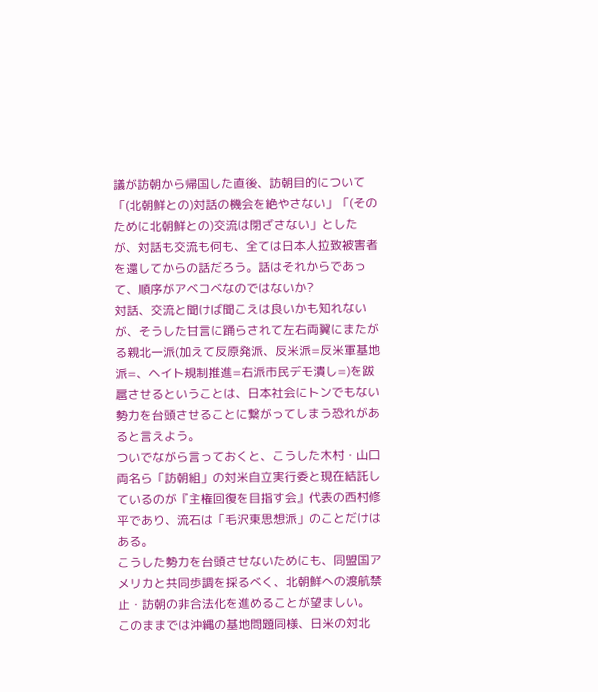議が訪朝から帰国した直後、訪朝目的について「(北朝鮮との)対話の機会を絶やさない」「(そのために北朝鮮との)交流は閉ざさない」としたが、対話も交流も何も、全ては日本人拉致被害者を還してからの話だろう。話はそれからであって、順序がアベコベなのではないか?
対話、交流と聞けば聞こえは良いかも知れないが、そうした甘言に踊らされて左右両翼にまたがる親北一派(加えて反原発派、反米派=反米軍基地派=、ヘイト規制推進=右派市民デモ潰し=)を跋扈させるということは、日本社会にトンでもない勢力を台頭させることに繋がってしまう恐れがあると言えよう。
ついでながら言っておくと、こうした木村・山口両名ら「訪朝組」の対米自立実行委と現在結託しているのが『主権回復を目指す会』代表の西村修平であり、流石は「毛沢東思想派」のことだけはある。
こうした勢力を台頭させないためにも、同盟国アメリカと共同歩調を採るべく、北朝鮮への渡航禁止・訪朝の非合法化を進めることが望ましい。
このままでは沖縄の基地問題同様、日米の対北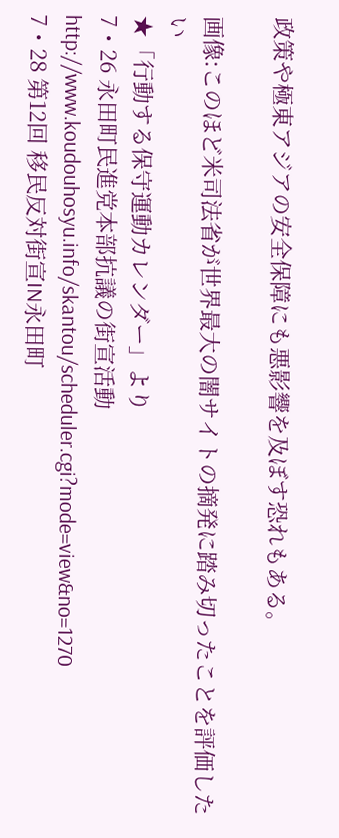政策や極東アジアの安全保障にも悪影響を及ぼす恐れもある。

画像:このほど米司法省が世界最大の闇サイトの摘発に踏み切ったことを評価したい
★「行動する保守運動カレンダー」より
7・26 永田町民進党本部抗議の街宣活動
http://www.koudouhosyu.info/skantou/scheduler.cgi?mode=view&no=1270
7・28 第12回 移民反対街宣IN永田町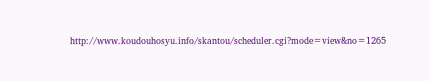http://www.koudouhosyu.info/skantou/scheduler.cgi?mode=view&no=1265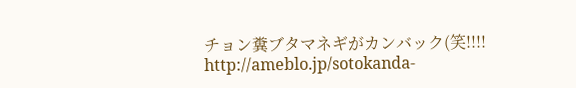チョン糞ブタマネギがカンバック(笑!!!!
http://ameblo.jp/sotokanda-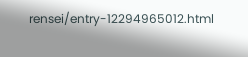rensei/entry-12294965012.html